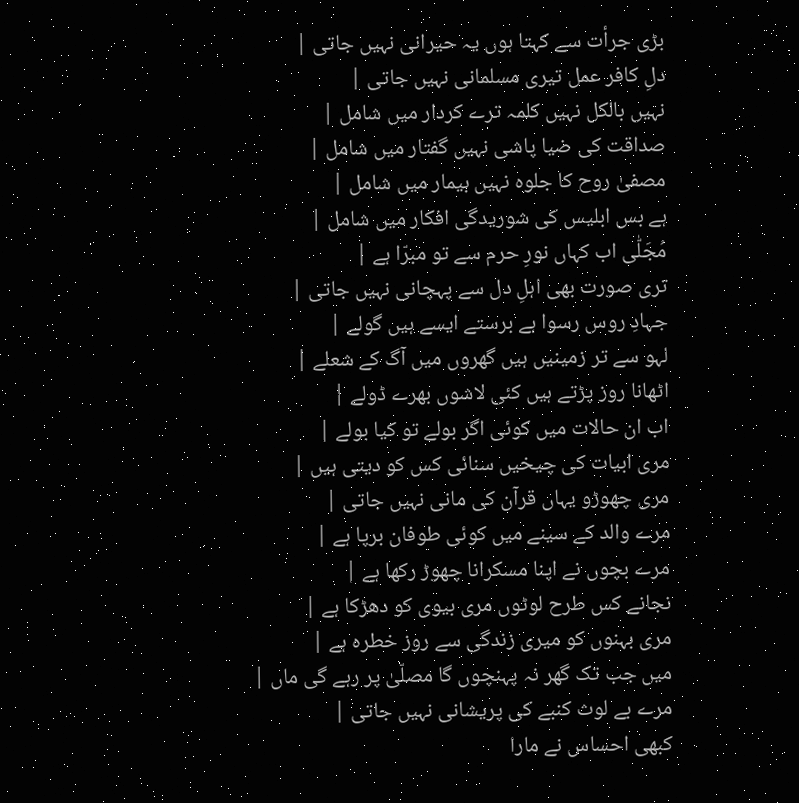بڑی جرأت سے کہتا ہوں یہ حیرانی نہیں جاتی |
دلِ کافر عمل تیری مسلمانی نہیں جاتی |
نہیں بالکل نہیں کلمہ ترے کردار میں شامل |
صداقت کی ضیا پاشی نہیں گفتار میں شامل |
مصفیٰ روح کا جلوہ نہیں بیمار میں شامل |
ہے بس ابلیس کی شوریدگی افکار میں شامل |
مُجَلّٰی اب کہاں نورِ حرم سے تو مبرّا ہے |
تری صورت بھی اہلِ دل سے پہچانی نہیں جاتی |
جہادِ روس رسوا ہے برستے ایسے ہیں گولے |
لہو سے تر زمینیں ہیں گھروں میں آگ کے شعلے |
اٹھانا روز پڑتے ہیں کئی لاشوں بھرے ڈولے |
اب ان حالات میں کوئی اگر بولے تو کیا بولے |
مری ابیات کی چیخیں سنائی کس کو دیتی ہیں |
مری چھوڑو یہاں قرآن کی مانی نہیں جاتی |
مرے والد کے سینے میں کوئی طوفان برپا ہے |
مرے بچوں نے اپنا مسکرانا چھوڑ رکھا ہے |
نجانے کس طرح لوٹوں مری بیوی کو دھڑکا ہے |
مری بہنوں کو میری زندگی سے روز خطرہ ہے |
میں جب تک گھر نہ پہنچوں گا مصلّیٰ پر رہے گی ماں |
مرے بے لوث کنبے کی پریشانی نہیں جاتی |
کبھی احساس نے مارا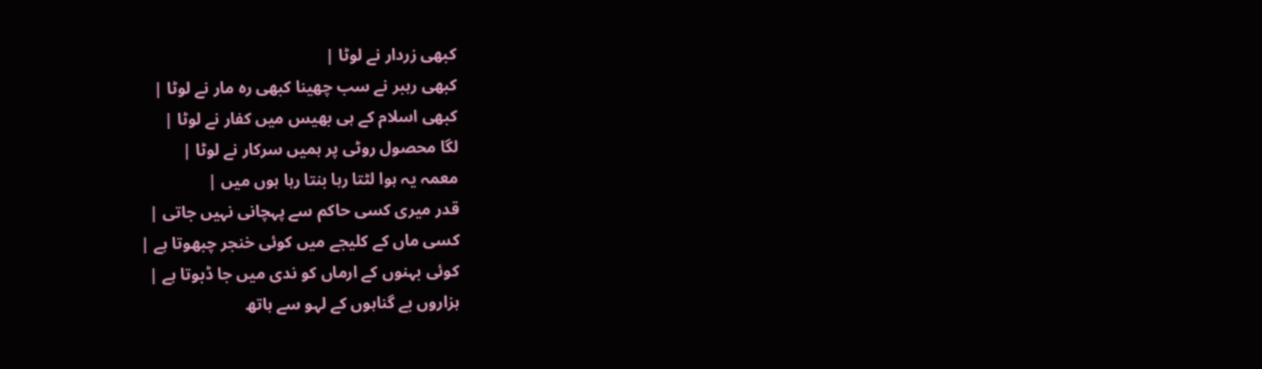کبھی زردار نے لوٹا |
کبھی رہبر نے سب چھینا کبھی رہ مار نے لوٹا |
کبھی اسلام کے ہی بھیس میں کفار نے لوٹا |
لگا محصول روٹی پر ہمیں سرکار نے لوٹا |
معمہ یہ ہوا لٹتا رہا بنتا رہا ہوں میں |
قدر میری کسی حاکم سے پہچانی نہیں جاتی |
کسی ماں کے کلیجے میں کوئی خنجر چبھوتا ہے |
کوئی بہنوں کے ارماں کو ندی میں جا ڈبوتا ہے |
ہزاروں بے گناہوں کے لہو سے ہاتھ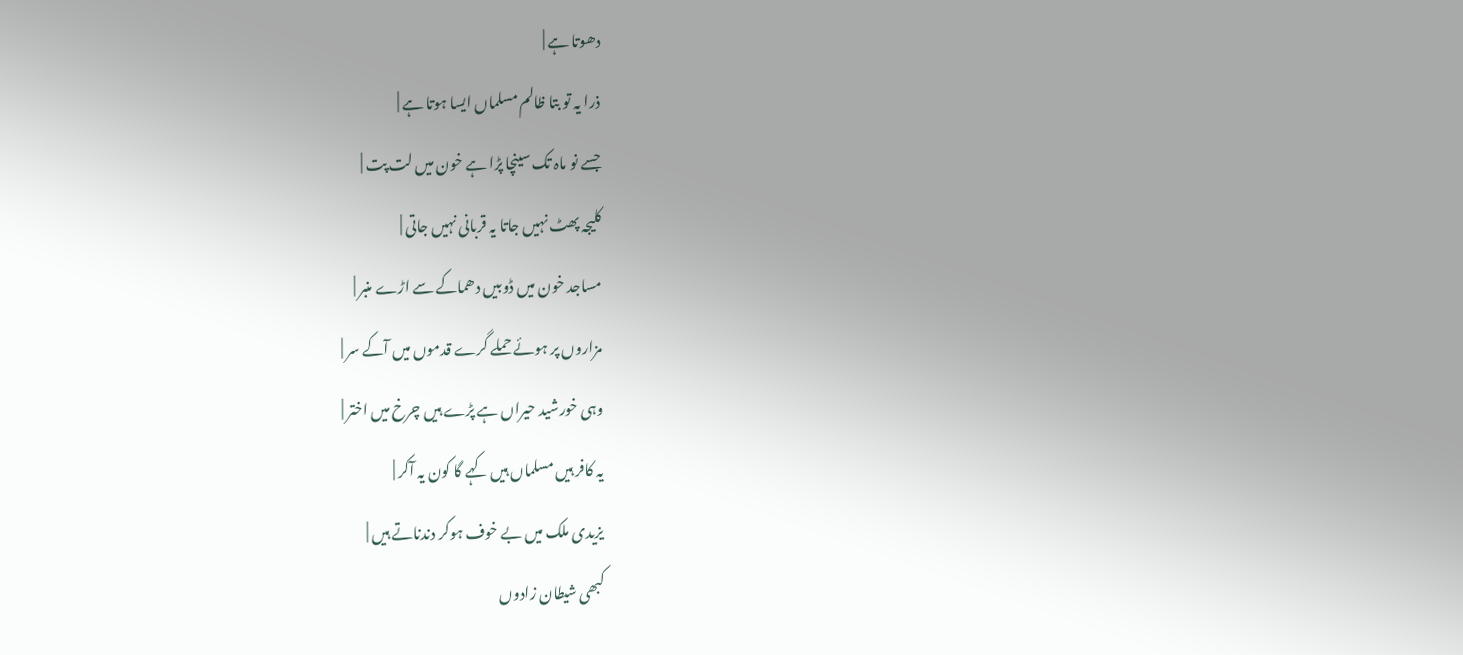دھوتا ہے |
ذرا یہ تو بتا ظالم مسلماں ایسا ہوتا ہے |
جسے نو ماہ تک سینچا پڑا ہے خون میں لت پت |
کلیجہ پھٹ نہیں جاتا یہ قربانی نہیں جاتی |
مساجد خون میں ڈوبیں دھماکے سے اڑے منبر |
مزاروں پر ہوئے حملے گرے قدموں میں آکے سر |
وہی خورشید حیراں ہے پڑے ہیں چرخ میں اختر |
یہ کافر ہیں مسلماں ہیں کہے گا کون یہ آکر |
یزیدی ملک میں بے خوف ہوکر دندناتے ہیں |
کبھی شیطان زادوں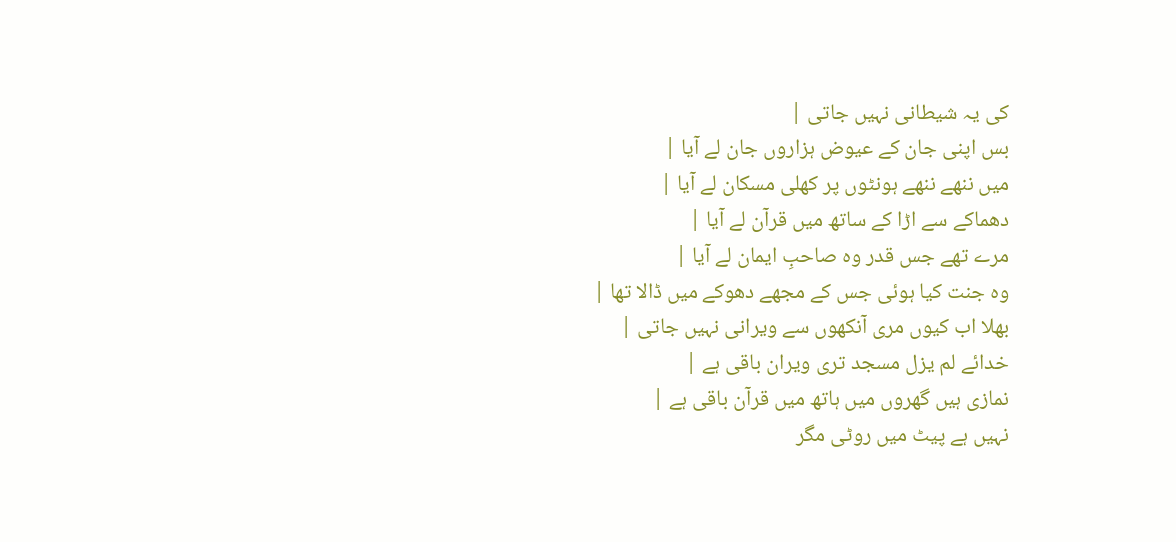کی یہ شیطانی نہیں جاتی |
بس اپنی جان کے عیوض ہزاروں جان لے آیا |
میں ننھے ننھے ہونٹوں پر کھلی مسکان لے آیا |
دھماکے سے اڑا کے ساتھ میں قرآن لے آیا |
مرے تھے جس قدر وہ صاحبِ ایمان لے آیا |
وہ جنت کیا ہوئی جس کے مجھے دھوکے میں ڈالا تھا |
بھلا اب کیوں مری آنکھوں سے ویرانی نہیں جاتی |
خدائے لم یزل مسجد تری ویران باقی ہے |
نمازی ہیں گھروں میں ہاتھ میں قرآن باقی ہے |
نہیں ہے پیٹ میں روٹی مگر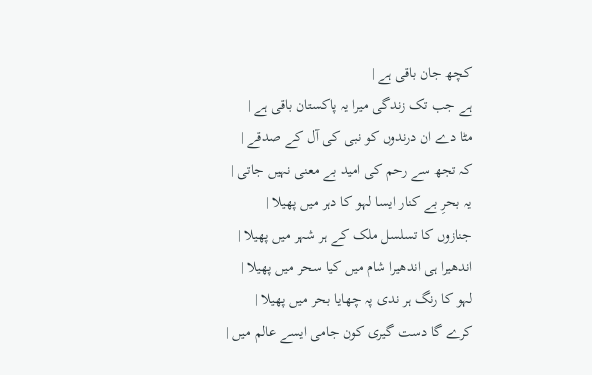کچھ جان باقی ہے |
ہے جب تک زندگی میرا یہ پاکستان باقی ہے |
مٹا دے ان درندوں کو نبی کی آل کے صدقے |
کہ تجھ سے رحم کی امید بے معنی نہیں جاتی |
یہ بحرِ بے کنار ایسا لہو کا دہر میں پھیلا |
جنازوں کا تسلسل ملک کے ہر شہر میں پھیلا |
اندھیرا ہی اندھیرا شام میں کیا سحر میں پھیلا |
لہو کا رنگ ہر ندی پہ چھایا بحر میں پھیلا |
کرے گا دست گیری کون جامی ایسے عالم میں |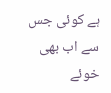ہے کوئی جس سے اب بھی خوئے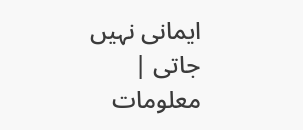ایمانی نہیں جاتی |
معلومات